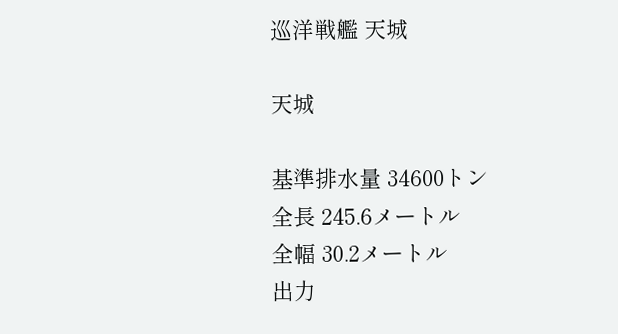巡洋戦艦 天城

天城

基準排水量 34600トン
全長 245.6メートル
全幅 30.2メートル
出力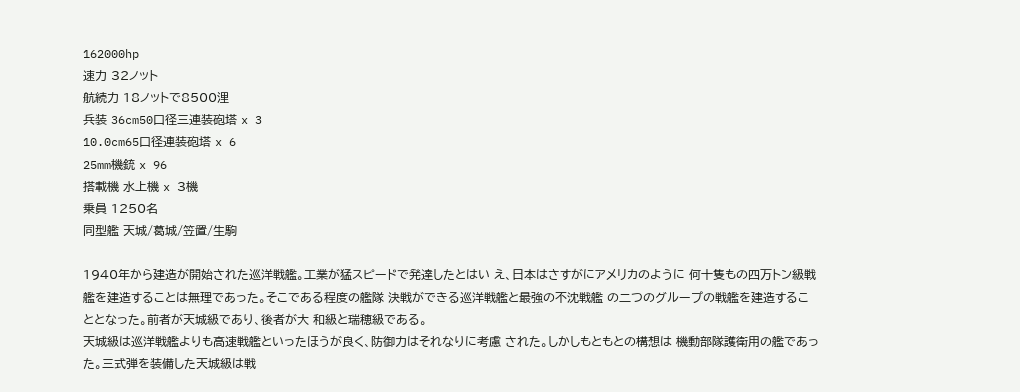162000hp
速力 32ノット
航続力 18ノットで8500浬
兵装 36cm50口径三連装砲塔 x 3
10.0cm65口径連装砲塔 x 6
25mm機銃 x 96
搭載機 水上機 x 3機
乗員 1250名
同型艦 天城/葛城/笠置/生駒

1940年から建造が開始された巡洋戦艦。工業が猛スピードで発達したとはい え、日本はさすがにアメリカのように 何十隻もの四万トン級戦艦を建造することは無理であった。そこである程度の艦隊 決戦ができる巡洋戦艦と最強の不沈戦艦 の二つのグループの戦艦を建造することとなった。前者が天城級であり、後者が大 和級と瑞穂級である。
天城級は巡洋戦艦よりも高速戦艦といったほうが良く、防御力はそれなりに考慮 された。しかしもともとの構想は 機動部隊護衛用の艦であった。三式弾を装備した天城級は戦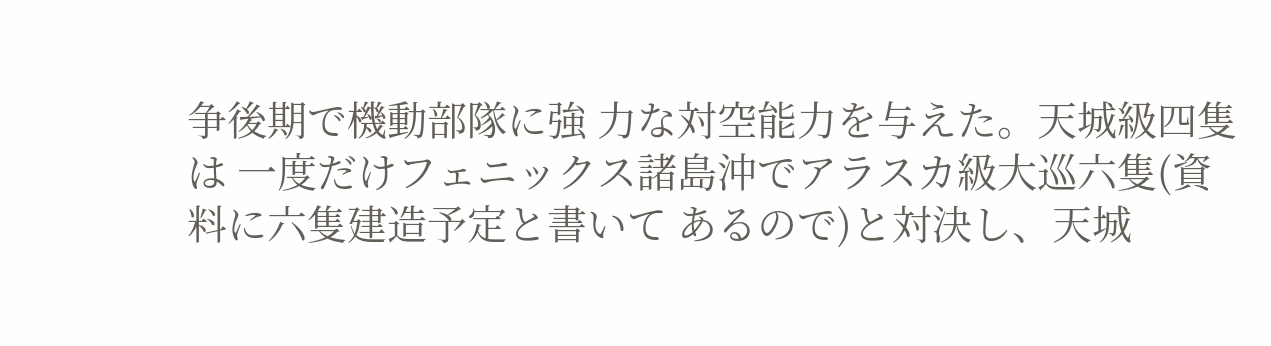争後期で機動部隊に強 力な対空能力を与えた。天城級四隻は 一度だけフェニックス諸島沖でアラスカ級大巡六隻(資料に六隻建造予定と書いて あるので)と対決し、天城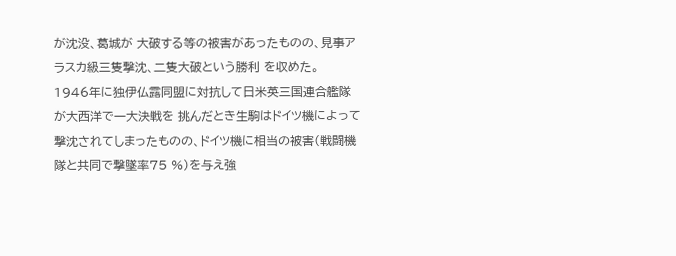が沈没、葛城が 大破する等の被害があったものの、見事アラスカ級三隻撃沈、二隻大破という勝利 を収めた。
1946年に独伊仏露同盟に対抗して日米英三国連合艦隊が大西洋で一大決戦を 挑んだとき生駒はドイツ機によって 撃沈されてしまったものの、ドイツ機に相当の被害(戦闘機隊と共同で撃墜率75 %)を与え強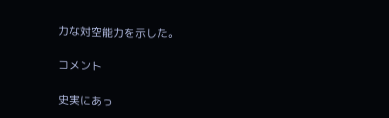力な対空能力を示した。

コメント

史実にあっ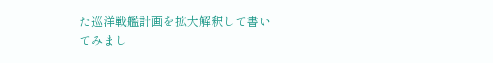た巡洋戦艦計画を拡大解釈して書いてみまし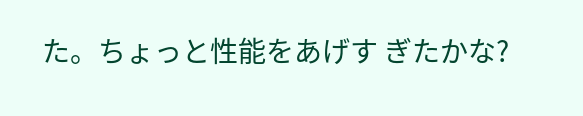た。ちょっと性能をあげす ぎたかな?